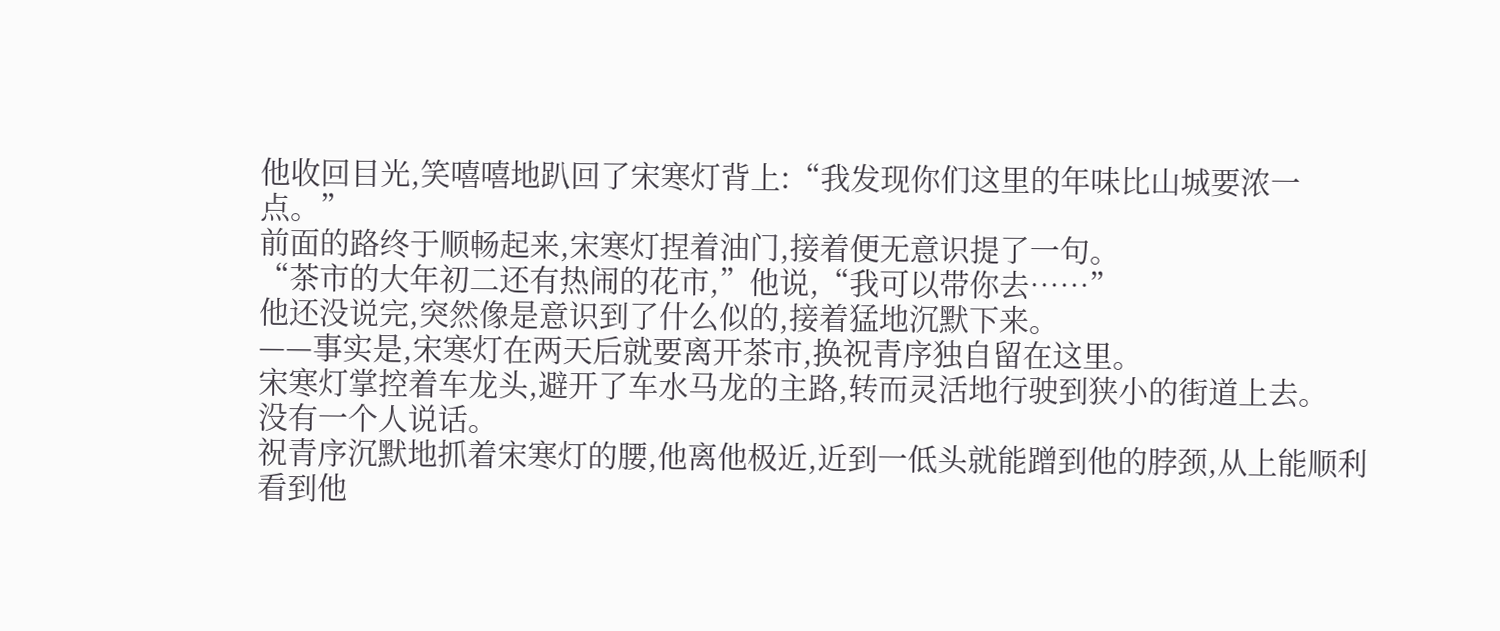他收回目光,笑嘻嘻地趴回了宋寒灯背上:“我发现你们这里的年味比山城要浓一点。”
前面的路终于顺畅起来,宋寒灯捏着油门,接着便无意识提了一句。
“茶市的大年初二还有热闹的花市,”他说,“我可以带你去……”
他还没说完,突然像是意识到了什么似的,接着猛地沉默下来。
——事实是,宋寒灯在两天后就要离开茶市,换祝青序独自留在这里。
宋寒灯掌控着车龙头,避开了车水马龙的主路,转而灵活地行驶到狭小的街道上去。
没有一个人说话。
祝青序沉默地抓着宋寒灯的腰,他离他极近,近到一低头就能蹭到他的脖颈,从上能顺利看到他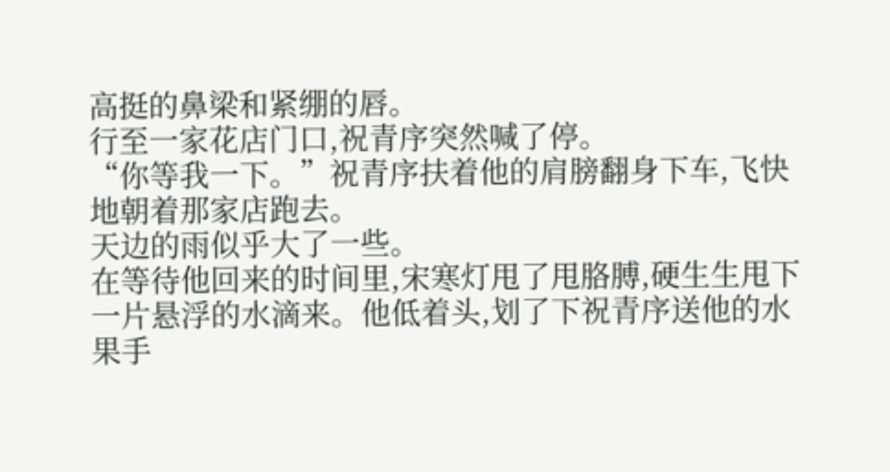高挺的鼻梁和紧绷的唇。
行至一家花店门口,祝青序突然喊了停。
“你等我一下。”祝青序扶着他的肩膀翻身下车,飞快地朝着那家店跑去。
天边的雨似乎大了一些。
在等待他回来的时间里,宋寒灯甩了甩胳膊,硬生生甩下一片悬浮的水滴来。他低着头,划了下祝青序送他的水果手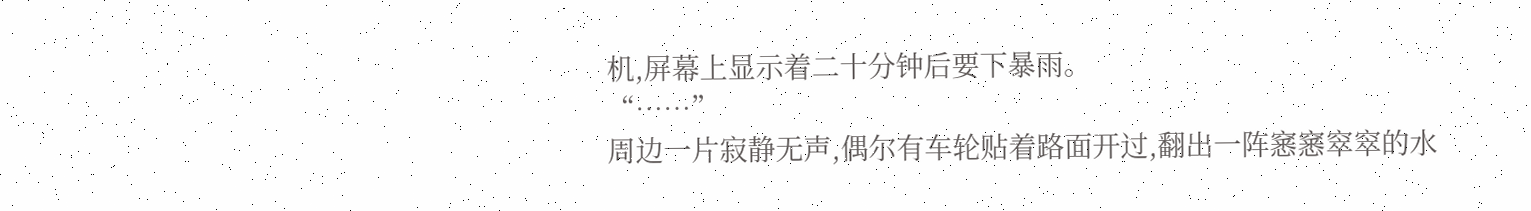机,屏幕上显示着二十分钟后要下暴雨。
“……”
周边一片寂静无声,偶尔有车轮贴着路面开过,翻出一阵窸窸窣窣的水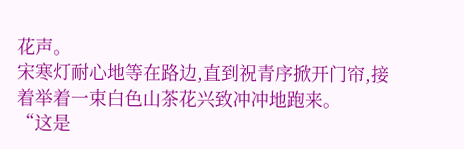花声。
宋寒灯耐心地等在路边,直到祝青序掀开门帘,接着举着一束白色山茶花兴致冲冲地跑来。
“这是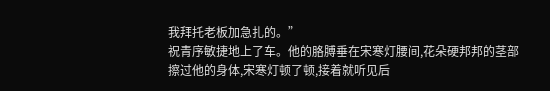我拜托老板加急扎的。”
祝青序敏捷地上了车。他的胳膊垂在宋寒灯腰间,花朵硬邦邦的茎部擦过他的身体,宋寒灯顿了顿,接着就听见后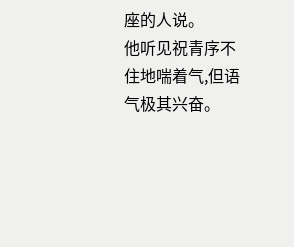座的人说。
他听见祝青序不住地喘着气,但语气极其兴奋。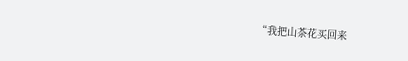“我把山茶花买回来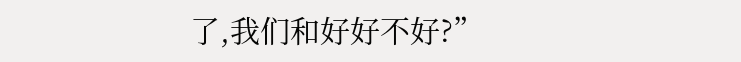了,我们和好好不好?”